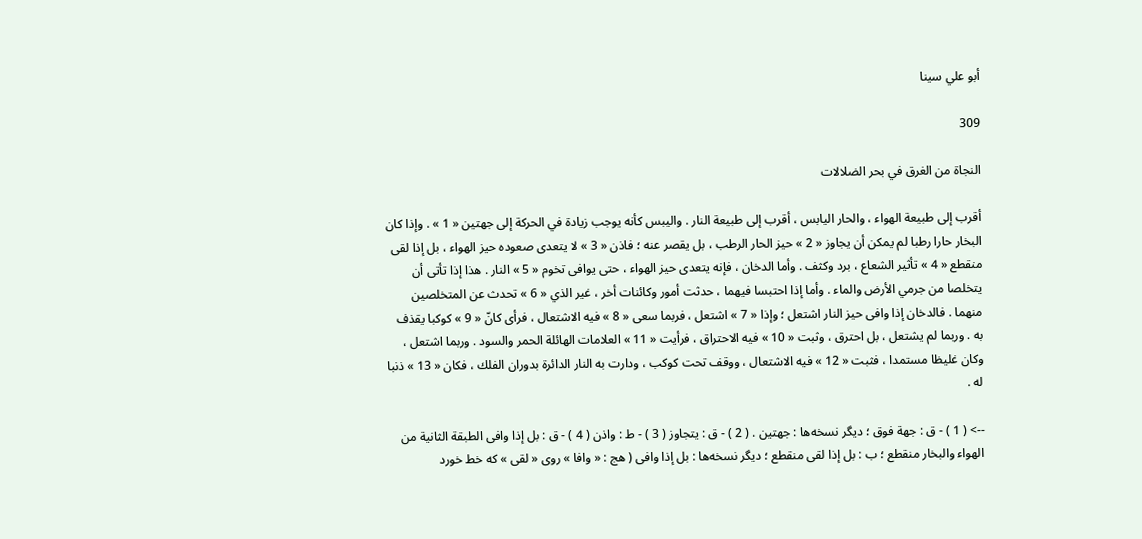أبو علي سينا

309

النجاة من الغرق في بحر الضلالات

أقرب إلى طبيعة الهواء ، والحار اليابس ، أقرب إلى طبيعة النار . واليبس كأنه يوجب زيادة في الحركة إلى جهتين « 1 » . وإذا كان البخار حارا رطبا لم يمكن أن يجاوز « 2 » حيز الحار الرطب ، بل يقصر عنه ؛ فاذن « 3 » لا يتعدى صعوده حيز الهواء ، بل إذا لقى منقطع « 4 » تأثير الشعاع ، برد وكثف . وأما الدخان ، فإنه يتعدى حيز الهواء ، حتى يوافى تخوم « 5 » النار . هذا إذا تأتى أن يتخلصا من جرمي الأرض والماء . وأما إذا احتبسا فيهما ، حدثت أمور وكائنات أخر ، غير الذي « 6 » تحدث عن المتخلصين منهما . فالدخان إذا وافى حيز النار اشتعل ؛ وإذا « 7 » اشتعل ، فربما سعى « 8 » فيه الاشتعال ، فرأى كانّ « 9 » كوكبا يقذف به . وربما لم يشتعل ، بل احترق ، وثبت « 10 » فيه الاحتراق ، فرأيت « 11 » العلامات الهائلة الحمر والسود . وربما اشتعل ، وكان غليظا مستمدا ، فثبت « 12 » فيه الاشتعال ، ووقف تحت كوكب ، ودارت به النار الدائرة بدوران الفلك ، فكان « 13 » ذنبا له .

--> ( 1 ) - ق : جهة فوق ؛ ديگر نسخه‌ها : جهتين . ( 2 ) - ق : يتجاوز ( 3 ) - ط : واذن ( 4 ) - ق : بل إذا وافى الطبقة الثانية من الهواء والبخار منقطع ؛ ب : بل إذا لقى منقطع ؛ ديگر نسخه‌ها : بل إذا وافى ( هج : « وافا » روى « لقى » كه خط خورد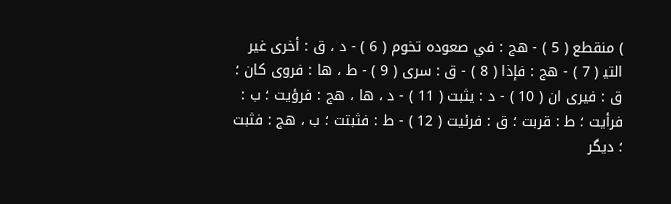) منقطع ( 5 ) - هج : في صعوده تخوم ( 6 ) - د ، ق : أخرى غير التي‍ ( 7 ) - هج : فإذا ( 8 ) - ق : سرى ( 9 ) - ط ، ها : فروى كان ؛ ق : فيرى ان ( 10 ) - د : يثبت ( 11 ) - د ، ها ، هج : فرؤيت ؛ ب : فرأيت ؛ ط : قربت ؛ ق : فرئيت ( 12 ) - ط : فثبتت ؛ ب ، هج : فثبت ؛ ديگر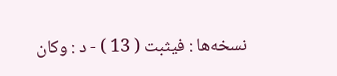نسخه‌ها : فيثبت ( 13 ) - د : وكان